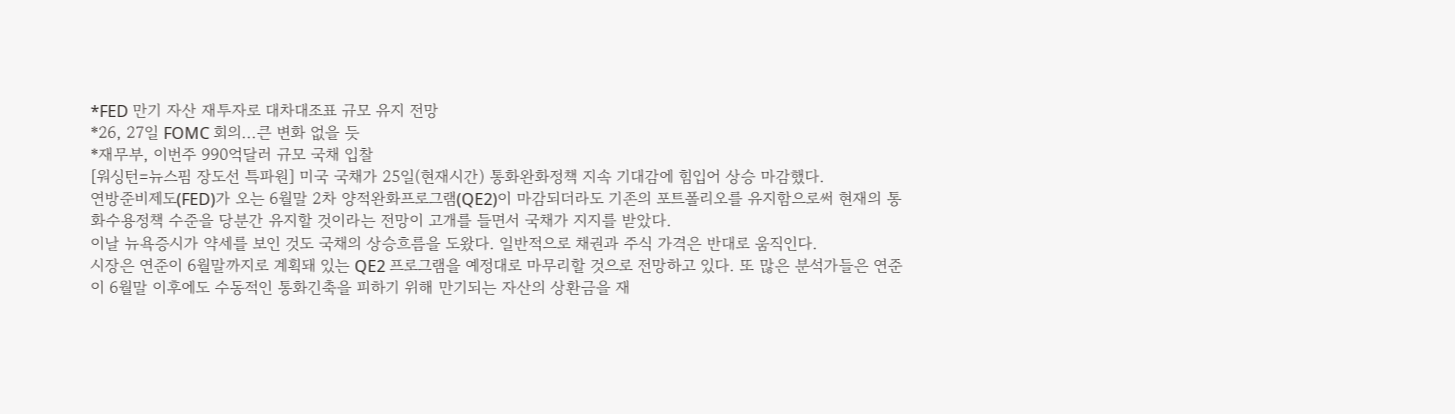*FED 만기 자산 재투자로 대차대조표 규모 유지 전망
*26, 27일 FOMC 회의...큰 변화 없을 듯
*재무부, 이번주 990억달러 규모 국채 입찰
[워싱턴=뉴스핌 장도선 특파원] 미국 국채가 25일(현재시간) 통화완화정책 지속 기대감에 힘입어 상승 마감했다.
연방준비제도(FED)가 오는 6월말 2차 양적완화프로그램(QE2)이 마감되더라도 기존의 포트폴리오를 유지함으로써 현재의 통화수용정책 수준을 당분간 유지할 것이라는 전망이 고개를 들면서 국채가 지지를 받았다.
이날 뉴욕증시가 약세를 보인 것도 국채의 상승흐름을 도왔다. 일반적으로 채권과 주식 가격은 반대로 움직인다.
시장은 연준이 6월말까지로 계획돼 있는 QE2 프로그램을 예정대로 마무리할 것으로 전망하고 있다. 또 많은 분석가들은 연준이 6월말 이후에도 수동적인 통화긴축을 피하기 위해 만기되는 자산의 상환금을 재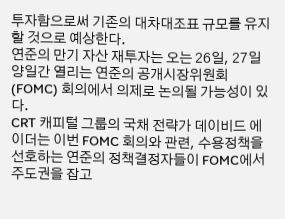투자함으로써 기존의 대차대조표 규모를 유지할 것으로 예상한다.
연준의 만기 자산 재투자는 오는 26일, 27일 양일간 열리는 연준의 공개시장위원회(FOMC) 회의에서 의제로 논의될 가능성이 있다.
CRT 캐피털 그룹의 국채 전략가 데이비드 에이더는 이번 FOMC 회의와 관련, 수용정책을 선호하는 연준의 정책결정자들이 FOMC에서 주도권을 잡고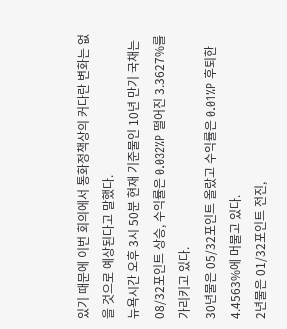있기 때문에 이번 회의에서 통화정책상의 커다란 변화는 없을 것으로 예상된다고 말했다.
뉴욕시간 오후 3시 50분 현재 기준물인 10년 만기 국채는 08/32포인트 상승, 수익률은 0.032%P 떨어진 3.3627%를 가리키고 있다.
30년물은 05/32포인트 올랐고 수익률은 0.01%P 후퇴한 4.4563%에 머물고 있다.
2년물은 01/32포인트 전진,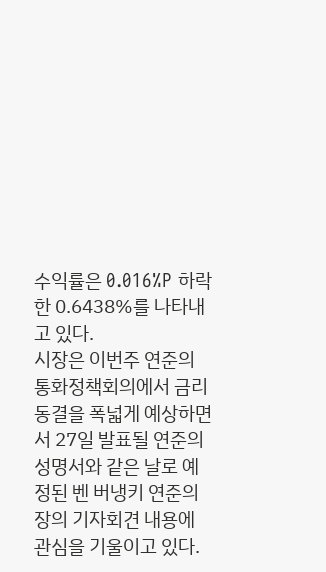수익률은 0.016%P 하락한 0.6438%를 나타내고 있다.
시장은 이번주 연준의 통화정책회의에서 금리 동결을 폭넓게 예상하면서 27일 발표될 연준의 성명서와 같은 날로 예정된 벤 버냉키 연준의장의 기자회견 내용에 관심을 기울이고 있다.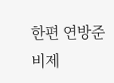한편 연방준비제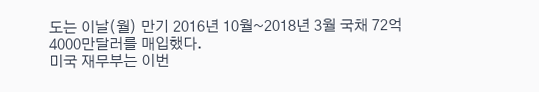도는 이날(월) 만기 2016년 10월~2018년 3월 국채 72억 4000만달러를 매입했다.
미국 재무부는 이번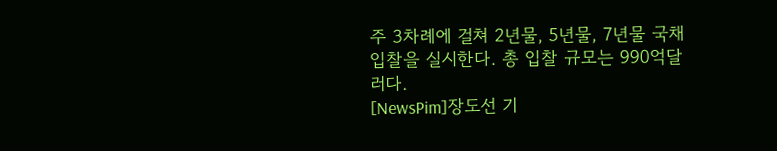주 3차례에 걸쳐 2년물, 5년물, 7년물 국채 입찰을 실시한다. 총 입찰 규모는 990억달러다.
[NewsPim]장도선 기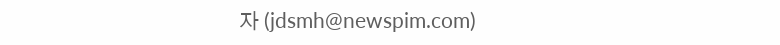자 (jdsmh@newspim.com)